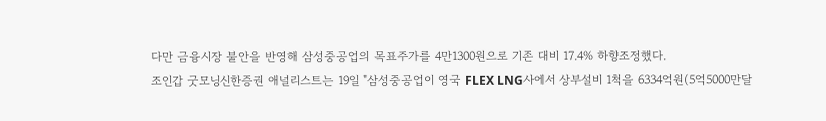다만 금융시장 불안을 반영해 삼성중공업의 목표주가를 4만1300원으로 기존 대비 17.4% 하향조정했다.
조인갑 굿모닝신한증권 애널리스트는 19일 "삼성중공업이 영국 FLEX LNG사에서 상부설비 1척을 6334억원(5억5000만달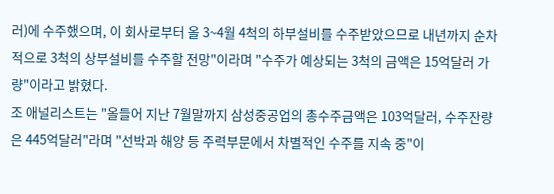러)에 수주했으며, 이 회사로부터 올 3~4월 4척의 하부설비를 수주받았으므로 내년까지 순차적으로 3척의 상부설비를 수주할 전망"이라며 "수주가 예상되는 3척의 금액은 15억달러 가량"이라고 밝혔다.
조 애널리스트는 "올들어 지난 7월말까지 삼성중공업의 총수주금액은 103억달러, 수주잔량은 445억달러"라며 "선박과 해양 등 주력부문에서 차별적인 수주를 지속 중"이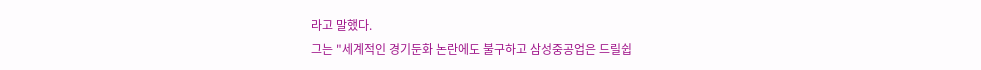라고 말했다.
그는 "세계적인 경기둔화 논란에도 불구하고 삼성중공업은 드릴쉽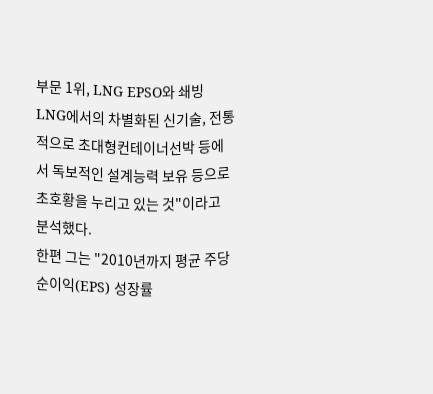부문 1위, LNG EPSO와 쇄빙 LNG에서의 차별화된 신기술, 전통적으로 초대형컨테이너선박 등에서 독보적인 설계능력 보유 등으로 초호황을 누리고 있는 것"이라고 분석했다.
한편 그는 "2010년까지 평균 주당순이익(EPS) 성장률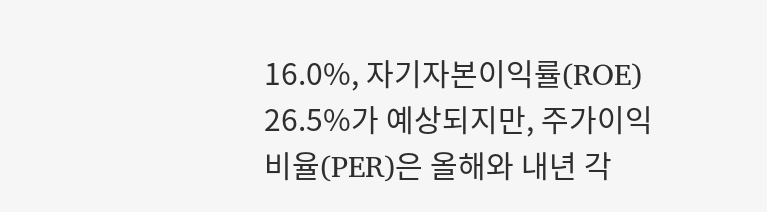16.0%, 자기자본이익률(ROE) 26.5%가 예상되지만, 주가이익비율(PER)은 올해와 내년 각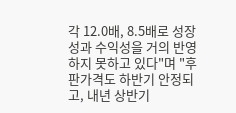각 12.0배, 8.5배로 성장성과 수익성을 거의 반영하지 못하고 있다"며 "후판가격도 하반기 안정되고, 내년 상반기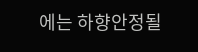에는 하향안정될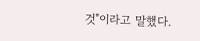것"이라고 말했다.